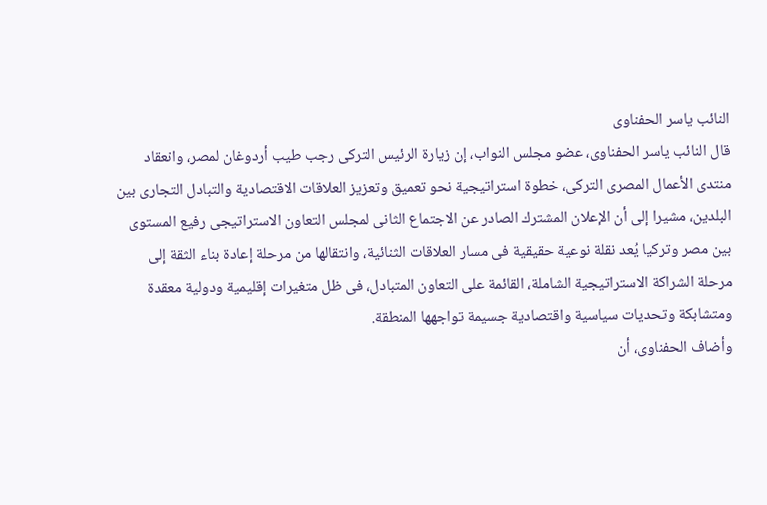النائب ياسر الحفناوى
قال النائب ياسر الحفناوى، عضو مجلس النواب، إن زيارة الرئيس التركى رجب طيب أردوغان لمصر، وانعقاد منتدى الأعمال المصرى التركى، خطوة استراتيجية نحو تعميق وتعزيز العلاقات الاقتصادية والتبادل التجارى بين البلدين، مشيرا إلى أن الإعلان المشترك الصادر عن الاجتماع الثانى لمجلس التعاون الاستراتيجى رفيع المستوى بين مصر وتركيا يُعد نقلة نوعية حقيقية فى مسار العلاقات الثنائية، وانتقالها من مرحلة إعادة بناء الثقة إلى مرحلة الشراكة الاستراتيجية الشاملة، القائمة على التعاون المتبادل، فى ظل متغيرات إقليمية ودولية معقدة ومتشابكة وتحديات سياسية واقتصادية جسيمة تواجهها المنطقة.
وأضاف الحفناوى، أن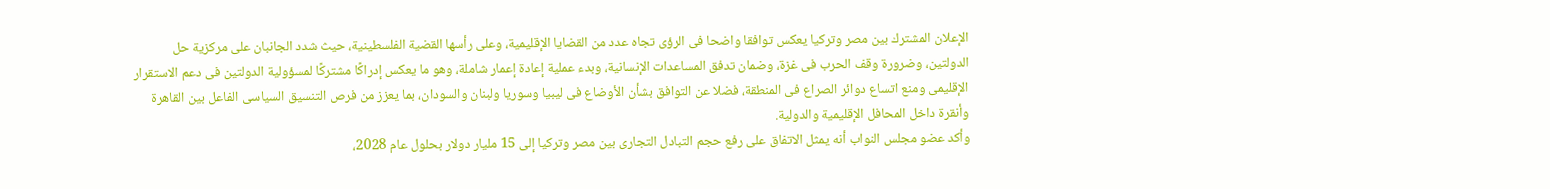الإعلان المشترك بين مصر وتركيا يعكس توافقا واضحا فى الرؤى تجاه عدد من القضايا الإقليمية، وعلى رأسها القضية الفلسطينية، حيث شدد الجانبان على مركزية حل الدولتين، وضرورة وقف الحرب فى غزة، وضمان تدفق المساعدات الإنسانية، وبدء عملية إعادة إعمار شاملة، وهو ما يعكس إدراكًا مشتركًا لمسؤولية الدولتين فى دعم الاستقرار الإقليمى ومنع اتساع دوائر الصراع فى المنطقة، فضلا عن التوافق بشأن الأوضاع فى ليبيا وسوريا ولبنان والسودان، بما يعزز من فرص التنسيق السياسى الفاعل بين القاهرة وأنقرة داخل المحافل الإقليمية والدولية.
وأكد عضو مجلس النواب أنه يمثل الاتفاق على رفع حجم التبادل التجارى بين مصر وتركيا إلى 15 مليار دولار بحلول عام 2028،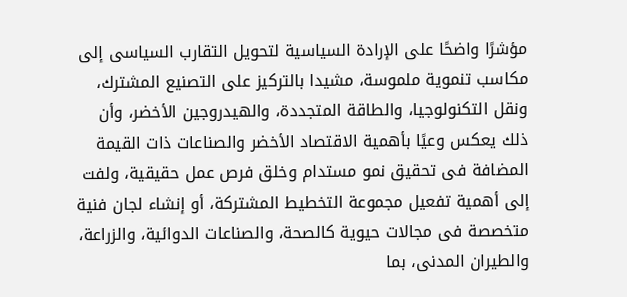مؤشرًا واضحًا على الإرادة السياسية لتحويل التقارب السياسى إلى مكاسب تنموية ملموسة، مشيدا بالتركيز على التصنيع المشترك، ونقل التكنولوجيا، والطاقة المتجددة، والهيدروجين الأخضر، وأن ذلك يعكس وعيًا بأهمية الاقتصاد الأخضر والصناعات ذات القيمة المضافة فى تحقيق نمو مستدام وخلق فرص عمل حقيقية، ولفت إلى أهمية تفعيل مجموعة التخطيط المشتركة، أو إنشاء لجان فنية متخصصة فى مجالات حيوية كالصحة، والصناعات الدوائية، والزراعة، والطيران المدنى، بما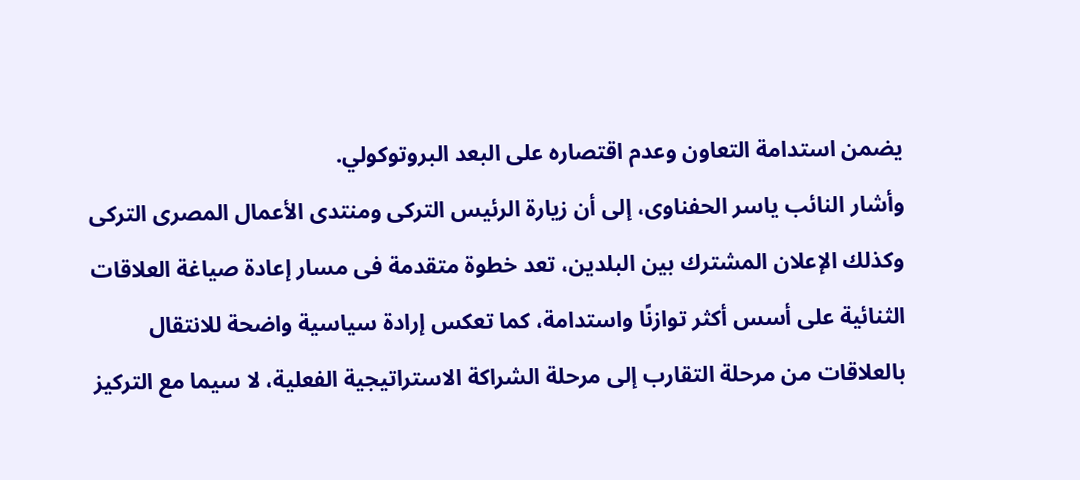يضمن استدامة التعاون وعدم اقتصاره على البعد البروتوكولي.
وأشار النائب ياسر الحفناوى، إلى أن زيارة الرئيس التركى ومنتدى الأعمال المصرى التركى وكذلك الإعلان المشترك بين البلدين، تعد خطوة متقدمة فى مسار إعادة صياغة العلاقات الثنائية على أسس أكثر توازنًا واستدامة، كما تعكس إرادة سياسية واضحة للانتقال بالعلاقات من مرحلة التقارب إلى مرحلة الشراكة الاستراتيجية الفعلية، لا سيما مع التركيز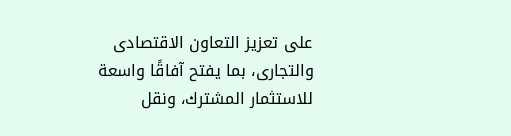على تعزيز التعاون الاقتصادى والتجارى، بما يفتح آفاقًا واسعة للاستثمار المشترك، ونقل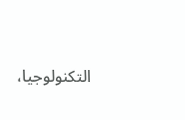التكنولوجيا،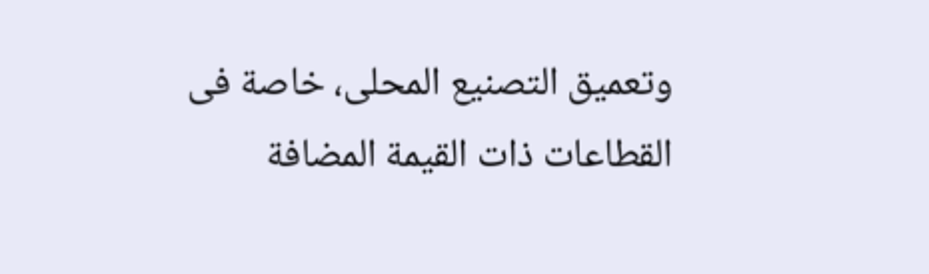وتعميق التصنيع المحلى، خاصة فى القطاعات ذات القيمة المضافة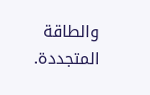والطاقة المتجددة.